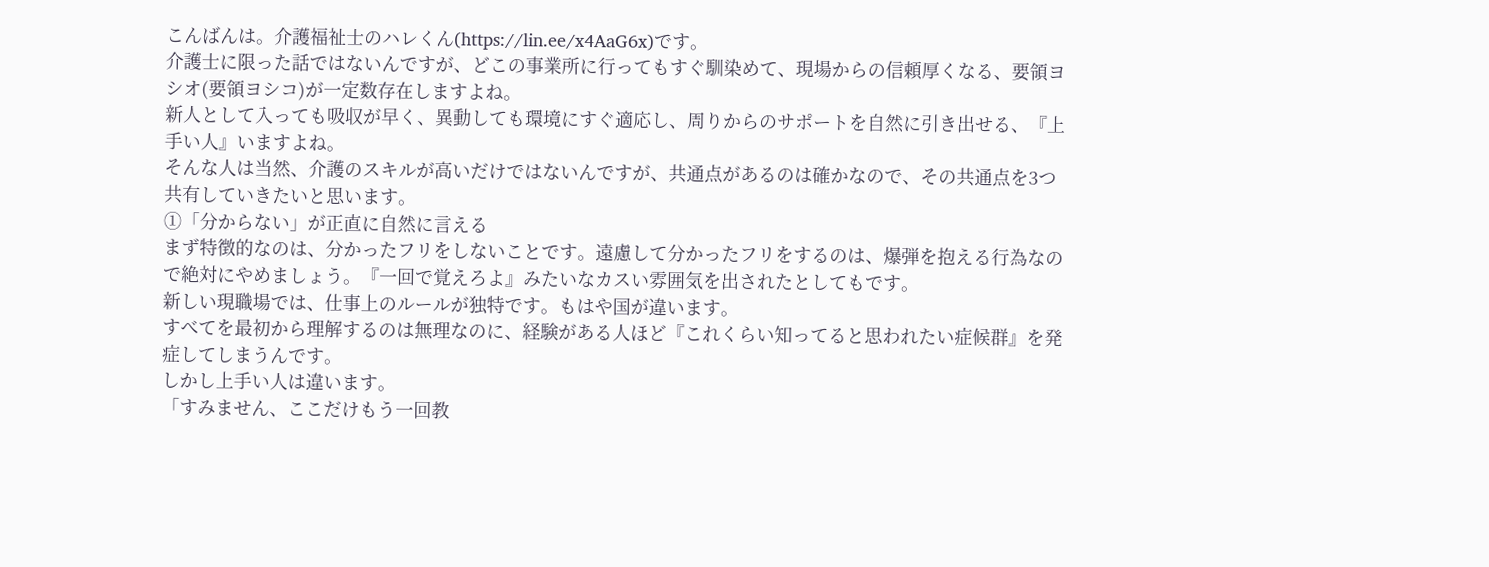こんばんは。介護福祉士のハレくん(https://lin.ee/x4AaG6x)です。
介護士に限った話ではないんですが、どこの事業所に行ってもすぐ馴染めて、現場からの信頼厚くなる、要領ヨシオ(要領ヨシコ)が一定数存在しますよね。
新人として入っても吸収が早く、異動しても環境にすぐ適応し、周りからのサポートを自然に引き出せる、『上手い人』いますよね。
そんな人は当然、介護のスキルが高いだけではないんですが、共通点があるのは確かなので、その共通点を3つ共有していきたいと思います。
①「分からない」が正直に自然に言える
まず特徴的なのは、分かったフリをしないことです。遠慮して分かったフリをするのは、爆弾を抱える行為なので絶対にやめましょう。『一回で覚えろよ』みたいなカスい雰囲気を出されたとしてもです。
新しい現職場では、仕事上のルールが独特です。もはや国が違います。
すべてを最初から理解するのは無理なのに、経験がある人ほど『これくらい知ってると思われたい症候群』を発症してしまうんです。
しかし上手い人は違います。
「すみません、ここだけもう一回教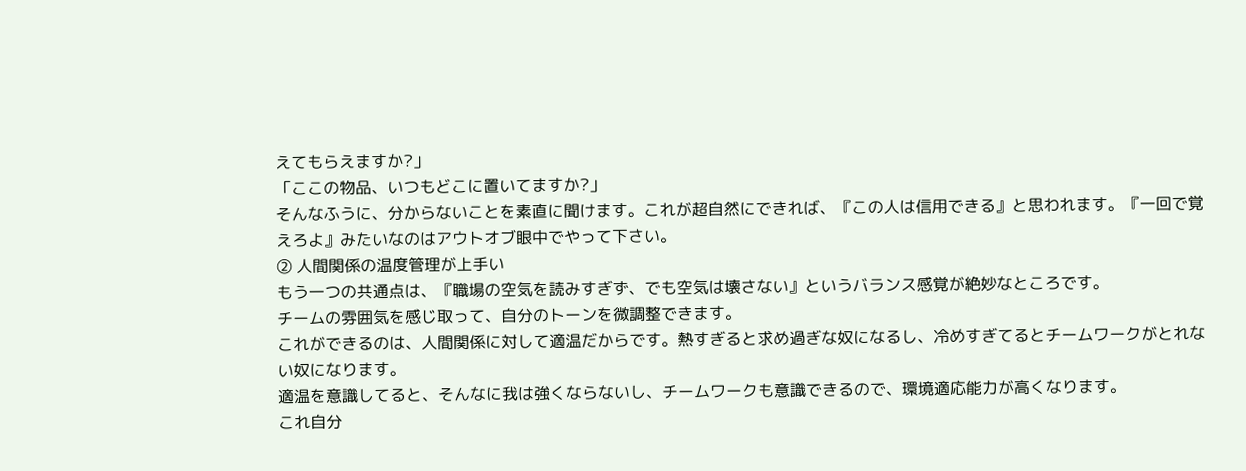えてもらえますか?」
「ここの物品、いつもどこに置いてますか?」
そんなふうに、分からないことを素直に聞けます。これが超自然にできれば、『この人は信用できる』と思われます。『一回で覚えろよ』みたいなのはアウトオブ眼中でやって下さい。
② 人間関係の温度管理が上手い
もう一つの共通点は、『職場の空気を読みすぎず、でも空気は壊さない』というバランス感覚が絶妙なところです。
チームの雰囲気を感じ取って、自分のトーンを微調整できます。
これができるのは、人間関係に対して適温だからです。熱すぎると求め過ぎな奴になるし、冷めすぎてるとチームワークがとれない奴になります。
適温を意識してると、そんなに我は強くならないし、チームワークも意識できるので、環境適応能力が高くなります。
これ自分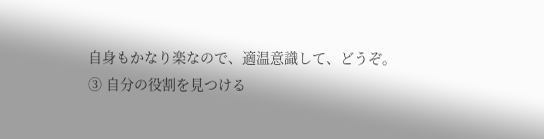自身もかなり楽なので、適温意識して、どうぞ。
③ 自分の役割を見つける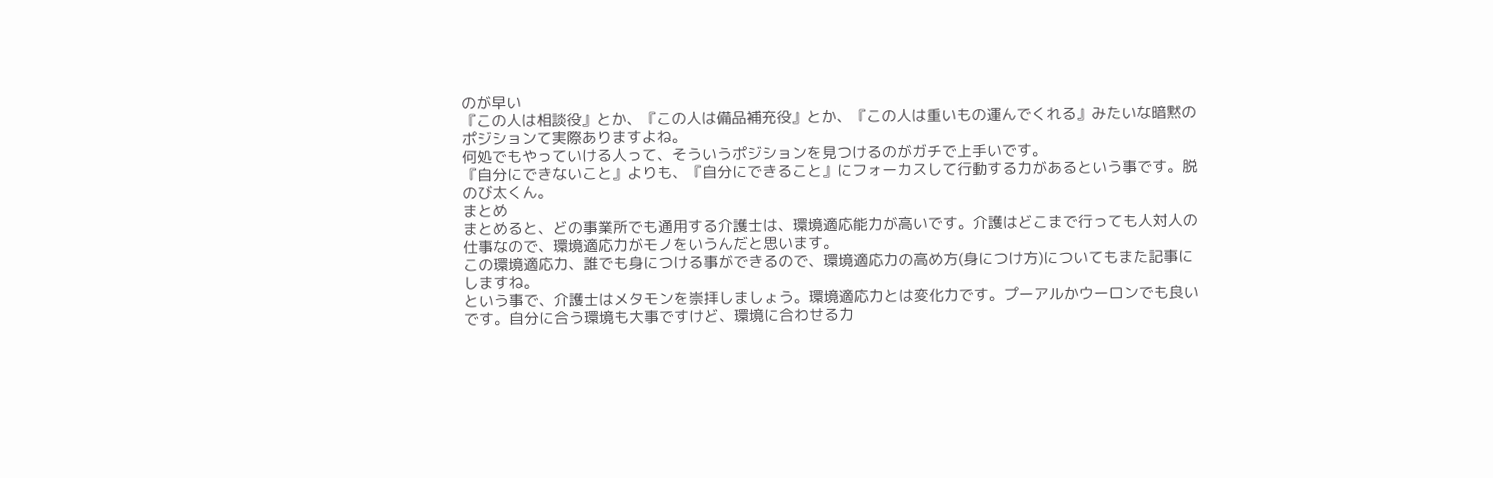のが早い
『この人は相談役』とか、『この人は備品補充役』とか、『この人は重いもの運んでくれる』みたいな暗黙のポジションて実際ありますよね。
何処でもやっていける人って、そういうポジションを見つけるのがガチで上手いです。
『自分にできないこと』よりも、『自分にできること』にフォーカスして行動する力があるという事です。脱のび太くん。
まとめ
まとめると、どの事業所でも通用する介護士は、環境適応能力が高いです。介護はどこまで行っても人対人の仕事なので、環境適応力がモノをいうんだと思います。
この環境適応力、誰でも身につける事ができるので、環境適応力の高め方(身につけ方)についてもまた記事にしますね。
という事で、介護士はメタモンを崇拝しましょう。環境適応力とは変化力です。プーアルかウーロンでも良いです。自分に合う環境も大事ですけど、環境に合わせる力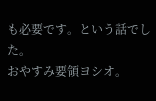も必要です。という話でした。
おやすみ要領ヨシオ。